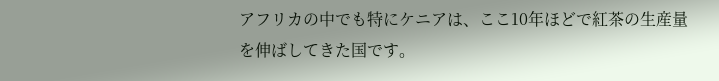アフリカの中でも特にケニアは、ここ10年ほどで紅茶の生産量を伸ばしてきた国です。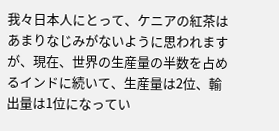我々日本人にとって、ケニアの紅茶はあまりなじみがないように思われますが、現在、世界の生産量の半数を占めるインドに続いて、生産量は2位、輸出量は1位になってい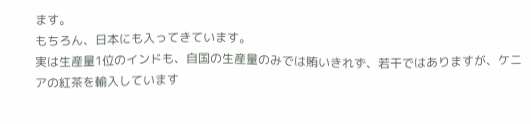ます。
もちろん、日本にも入ってきています。
実は生産量1位のインドも、自国の生産量のみでは賄いきれず、若干ではありますが、ケニアの紅茶を輸入しています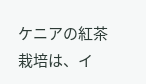ケニアの紅茶栽培は、イ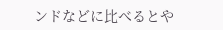ンドなどに比べるとや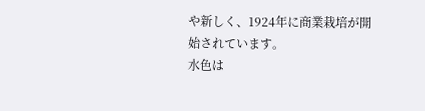や新しく、1924年に商業栽培が開始されています。
水色は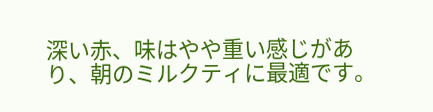深い赤、味はやや重い感じがあり、朝のミルクティに最適です。